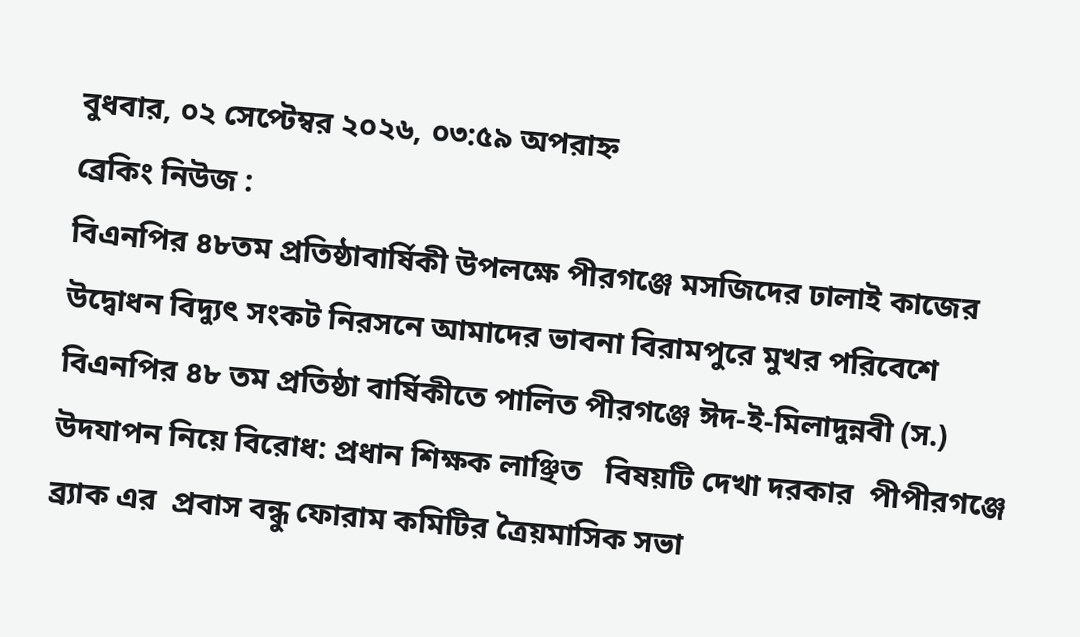বুধবার, ০২ সেপ্টেম্বর ২০২৬, ০৩:৫৯ অপরাহ্ন
ব্রেকিং নিউজ :
বিএনপির ৪৮তম প্রতিষ্ঠাবার্ষিকী উপলক্ষে পীরগঞ্জে মসজিদের ঢালাই কাজের উদ্বোধন বিদ্যুৎ সংকট নিরসনে আমাদের ভাবনা বিরামপুরে মুখর পরিবেশে বিএনপির ৪৮ তম প্রতিষ্ঠা বার্ষিকীতে পালিত পীরগঞ্জে ঈদ-ই-মিলাদুন্নবী (স.) উদযাপন নিয়ে বিরোধ: প্রধান শিক্ষক লাঞ্ছিত   বিষয়টি দেখা দরকার  পীপীরগঞ্জে ব্র্যাক এর  প্রবাস বন্ধু ফোরাম কমিটির ত্রৈয়মাসিক সভা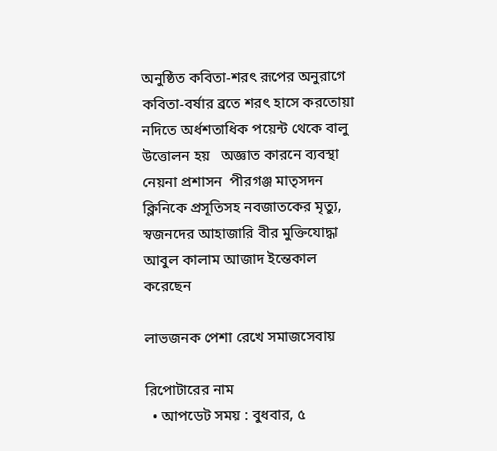অনুষ্ঠিত কবিতা-শরৎ রূপের অনুরাগে কবিতা-বর্ষার ব্রতে শরৎ হাসে করতোয়া নদিতে অর্ধশতাধিক পয়েন্ট থেকে বালু উত্তোলন হয়   অজ্ঞাত কারনে ব্যবস্থা নেয়না প্রশাসন  পীরগঞ্জ মাতৃসদন ক্লিনিকে প্রসূতিসহ নবজাতকের মৃত্যু, স্বজনদের আহাজারি বীর মুক্তিযোদ্ধা আবুল কালাম আজাদ ইন্তেকাল করেছেন

লাভজনক পেশা রেখে সমাজসেবায়

রিপোটারের নাম
  • আপডেট সময় : বুধবার, ৫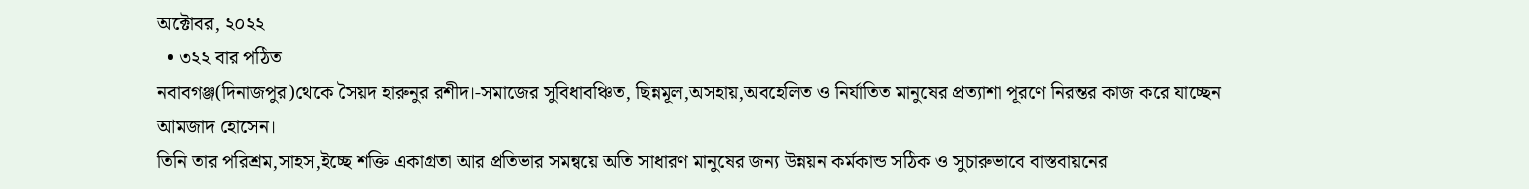অক্টোবর, ২০২২
  • ৩২২ বার পঠিত
নবাবগঞ্জ(দিনাজপুর)থেকে সৈয়দ হারুনুর রশীদ।-সমাজের সুবিধাবঞ্চিত, ছিন্নমূল,অসহায়,অবহেলিত ও নির্যাতিত মানুষের প্রত্যাশা পূরণে নিরন্তর কাজ করে যাচ্ছেন আমজাদ হোসেন।
তিনি তার পরিশ্রম,সাহস,ইচ্ছে শক্তি একাগ্রতা আর প্রতিভার সমন্বয়ে অতি সাধারণ মানুষের জন্য উন্নয়ন কর্মকান্ড সঠিক ও সুচারুভাবে বাস্তবায়নের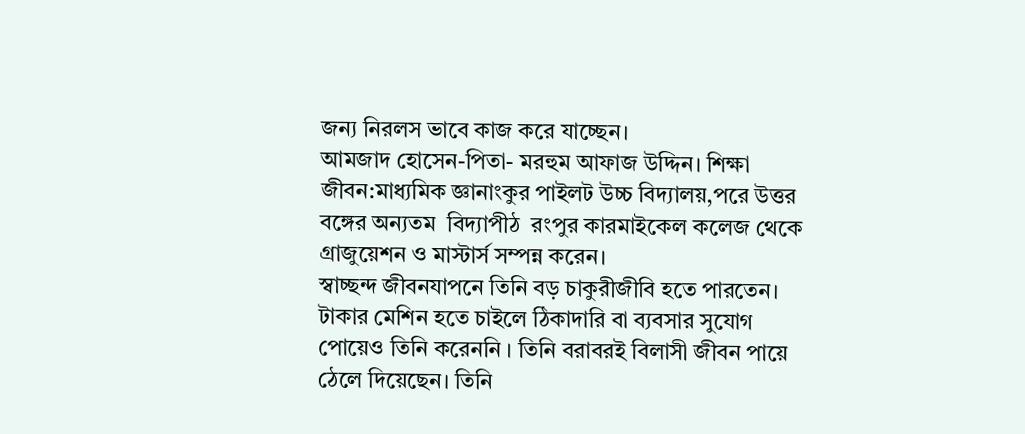জন্য নিরলস ভাবে কাজ করে যাচ্ছেন।
আমজাদ হোসেন-পিতা- মরহুম আফাজ উদ্দিন। শিক্ষা জীবন:মাধ্যমিক জ্ঞানাংকুর পাইলট উচ্চ বিদ্যালয়,পরে উত্তর বঙ্গের অন্যতম  বিদ্যাপীঠ  রংপুর কারমাইকেল কলেজ থেকে গ্রাজুয়েশন ও মাস্টার্স সম্পন্ন করেন।
স্বাচ্ছন্দ জীবনযাপনে তিনি বড় চাকুরীজীবি হতে পারতেন। টাকার মেশিন হতে চাইলে ঠিকাদারি বা ব্যবসার সুযোগ পোয়েও তিনি করেননি । তিনি বরাবরই বিলাসী জীবন পায়ে ঠেলে দিয়েছেন। তিনি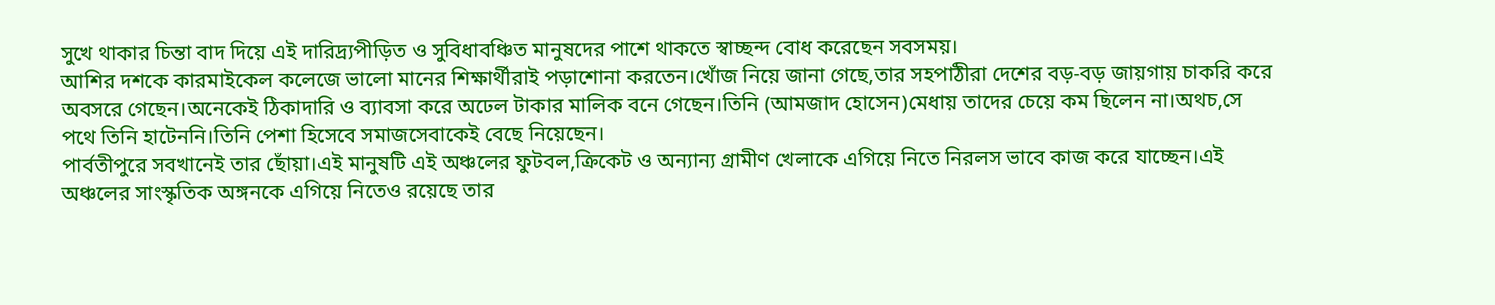সুখে থাকার চিন্তা বাদ দিয়ে এই দারিদ্র্যপীড়িত ও সুবিধাবঞ্চিত মানুষদের পাশে থাকতে স্বাচ্ছন্দ বোধ করেছেন সবসময়।
আশির দশকে কারমাইকেল কলেজে ভালো মানের শিক্ষার্থীরাই পড়াশোনা করতেন।খোঁজ নিয়ে জানা গেছে,তার সহপাঠীরা দেশের বড়-বড় জায়গায় চাকরি করে অবসরে গেছেন।অনেকেই ঠিকাদারি ও ব্যাবসা করে অঢেল টাকার মালিক বনে গেছেন।তিনি (আমজাদ হোসেন)মেধায় তাদের চেয়ে কম ছিলেন না।অথচ,সে পথে তিনি হাটেননি।তিনি পেশা হিসেবে সমাজসেবাকেই বেছে নিয়েছেন।
পার্বতীপুরে সবখানেই তার ছোঁয়া।এই মানুষটি এই অঞ্চলের ফুটবল,ক্রিকেট ও অন্যান্য গ্রামীণ খেলাকে এগিয়ে নিতে নিরলস ভাবে কাজ করে যাচ্ছেন।এই অঞ্চলের সাংস্কৃতিক অঙ্গনকে এগিয়ে নিতেও রয়েছে তার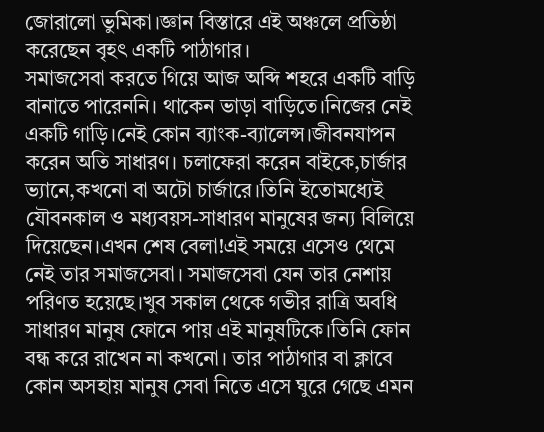জোরালো ভুমিকা।জ্ঞান বিস্তারে এই অঞ্চলে প্রতিষ্ঠা করেছেন বৃহৎ একটি পাঠাগার।
সমাজসেবা করতে গিয়ে আজ অব্দি শহরে একটি বাড়ি বানাতে পারেননি। থাকেন ভাড়া বাড়িতে।নিজের নেই একটি গাড়ি।নেই কোন ব্যাংক-ব্যালেন্স।জীবনযাপন করেন অতি সাধারণ। চলাফেরা করেন বাইকে,চার্জার ভ্যানে,কখনো বা অটো চার্জারে।তিনি ইতোমধ্যেই যৌবনকাল ও মধ্যবয়স-সাধারণ মানুষের জন্য বিলিয়ে দিয়েছেন।এখন শেষ বেলা!এই সময়ে এসেও থেমে নেই তার সমাজসেবা। সমাজসেবা যেন তার নেশায় পরিণত হয়েছে।খুব সকাল থেকে গভীর রাত্রি অবধি সাধারণ মানুষ ফোনে পায় এই মানুষটিকে।তিনি ফোন বন্ধ করে রাখেন না কখনো। তার পাঠাগার বা ক্লাবে কোন অসহায় মানুষ সেবা নিতে এসে ঘুরে গেছে এমন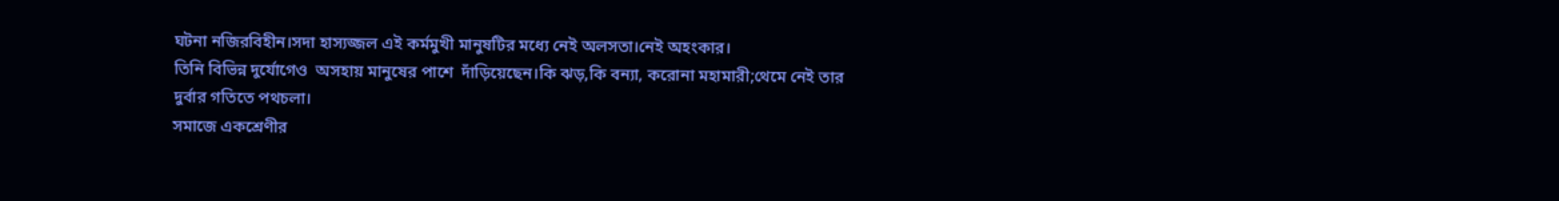ঘটনা নজিরবিহীন।সদা হাস্যজ্জল এই কর্মমুখী মানুষটির মধ্যে নেই অলসতা।নেই অহংকার।
তিনি বিভিন্ন দুর্যোগেও  অসহায় মানুষের পাশে  দাঁড়িয়েছেন।কি ঝড়,কি বন্যা, করোনা মহামারী;থেমে নেই তার দুর্বার গতিতে পথচলা।
সমাজে একশ্রেণীর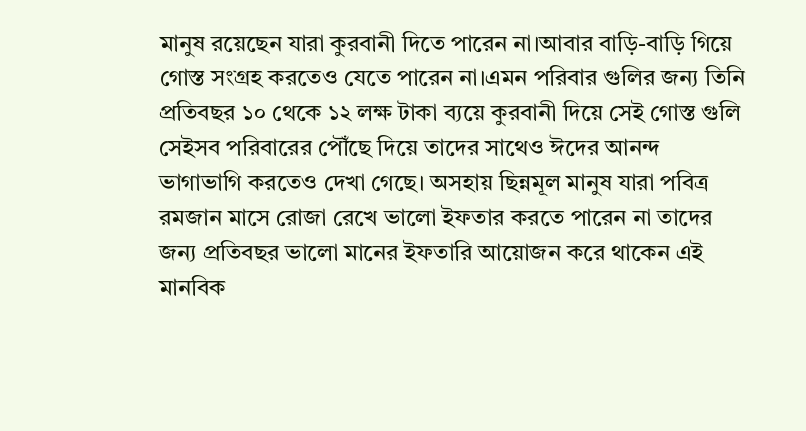মানুষ রয়েছেন যারা কুরবানী দিতে পারেন না।আবার বাড়ি-বাড়ি গিয়ে গোস্ত সংগ্রহ করতেও যেতে পারেন না।এমন পরিবার গুলির জন্য তিনি প্রতিবছর ১০ থেকে ১২ লক্ষ টাকা ব্যয়ে কুরবানী দিয়ে সেই গোস্ত গুলি সেইসব পরিবারের পৌঁছে দিয়ে তাদের সাথেও ঈদের আনন্দ ভাগাভাগি করতেও দেখা গেছে। অসহায় ছিন্নমূল মানুষ যারা পবিত্র রমজান মাসে রোজা রেখে ভালো ইফতার করতে পারেন না তাদের জন্য প্রতিবছর ভালো মানের ইফতারি আয়োজন করে থাকেন এই মানবিক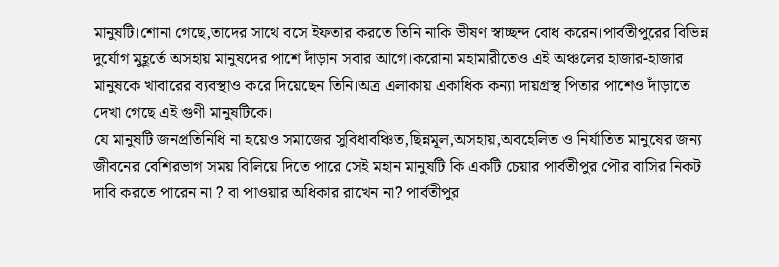মানুষটি।শোনা গেছে,তাদের সাথে বসে ইফতার করতে তিনি নাকি ভীষণ স্বাচ্ছন্দ বোধ করেন।পার্বতীপুরের বিভিন্ন দুর্যোগ মুহূর্তে অসহায় মানুষদের পাশে দাঁড়ান সবার আগে।করোনা মহামারীতেও এই অঞ্চলের হাজার-হাজার মানুষকে খাবারের ব্যবস্থাও করে দিয়েছেন তিনি।অত্র এলাকায় একাধিক কন্যা দায়গ্রস্থ পিতার পাশেও দাঁড়াতে দেখা গেছে এই গুণী মানুষটিকে।
যে মানুষটি জনপ্রতিনিধি না হয়েও সমাজের সুবিধাবঞ্চিত,ছিন্নমূল,অসহায়,অবহেলিত ও নির্যাতিত মানুষের জন্য জীবনের বেশিরভাগ সময় বিলিয়ে দিতে পারে সেই মহান মানুষটি কি একটি চেয়ার পার্বতীপুর পৌর বাসির নিকট দাবি করতে পারেন না ? বা পাওয়ার অধিকার রাখেন না? পার্বতীপুর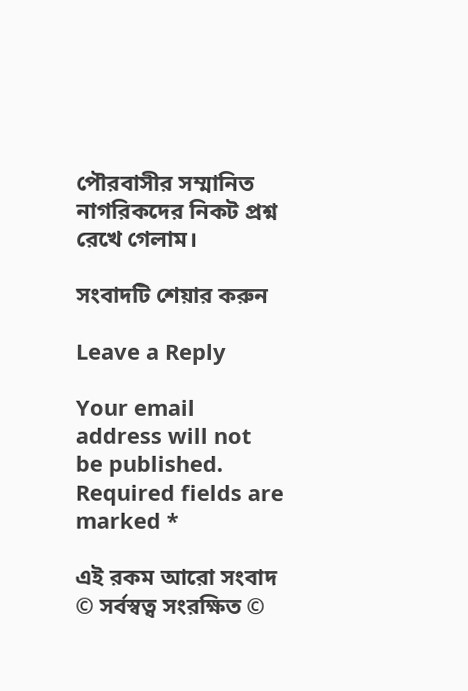পৌরবাসীর সম্মানিত নাগরিকদের নিকট প্রশ্ন রেখে গেলাম।

সংবাদটি শেয়ার করুন

Leave a Reply

Your email address will not be published. Required fields are marked *

এই রকম আরো সংবাদ
© সর্বস্বত্ব সংরক্ষিত ©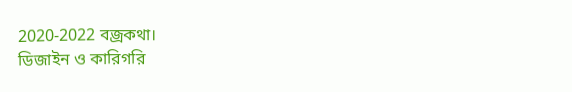2020-2022 বজ্রকথা।
ডিজাইন ও কারিগরি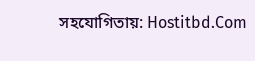সহযোগিতায়: Hostitbd.Com